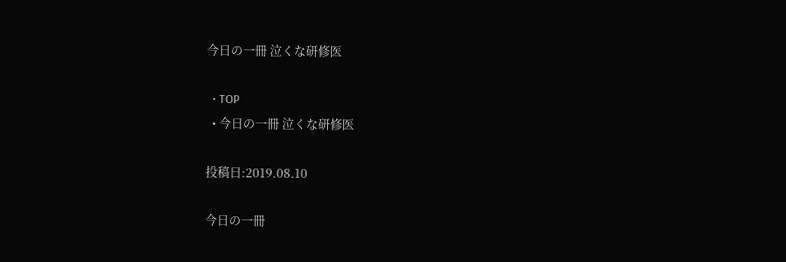今日の一冊 泣くな研修医

  • TOP
  • 今日の一冊 泣くな研修医

投稿日:2019.08.10

今日の一冊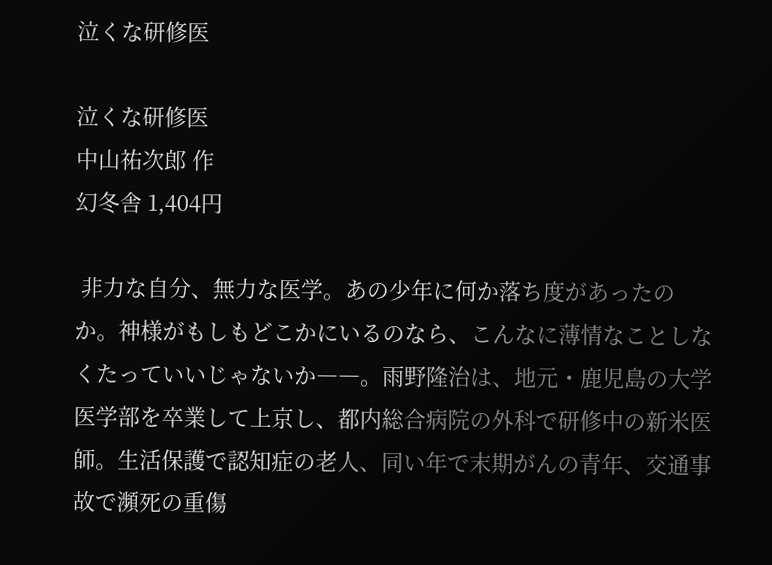泣くな研修医

泣くな研修医
中山祐次郎 作
幻冬舎 1,404円

 非力な自分、無力な医学。あの少年に何か落ち度があったのか。神様がもしもどこかにいるのなら、こんなに薄情なことしなくたっていいじゃないか――。雨野隆治は、地元・鹿児島の大学医学部を卒業して上京し、都内総合病院の外科で研修中の新米医師。生活保護で認知症の老人、同い年で末期がんの青年、交通事故で瀕死の重傷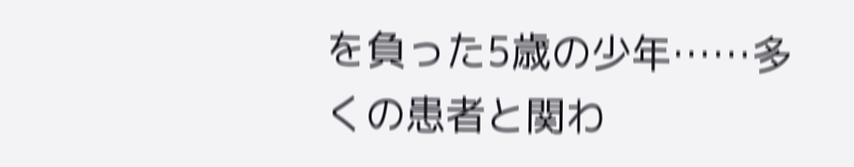を負った5歳の少年……多くの患者と関わ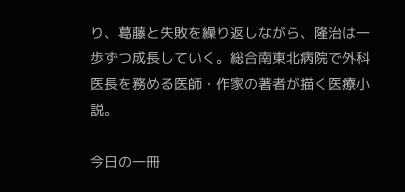り、葛藤と失敗を繰り返しながら、隆治は一歩ずつ成長していく。総合南東北病院で外科医長を務める医師・作家の著者が描く医療小説。

今日の一冊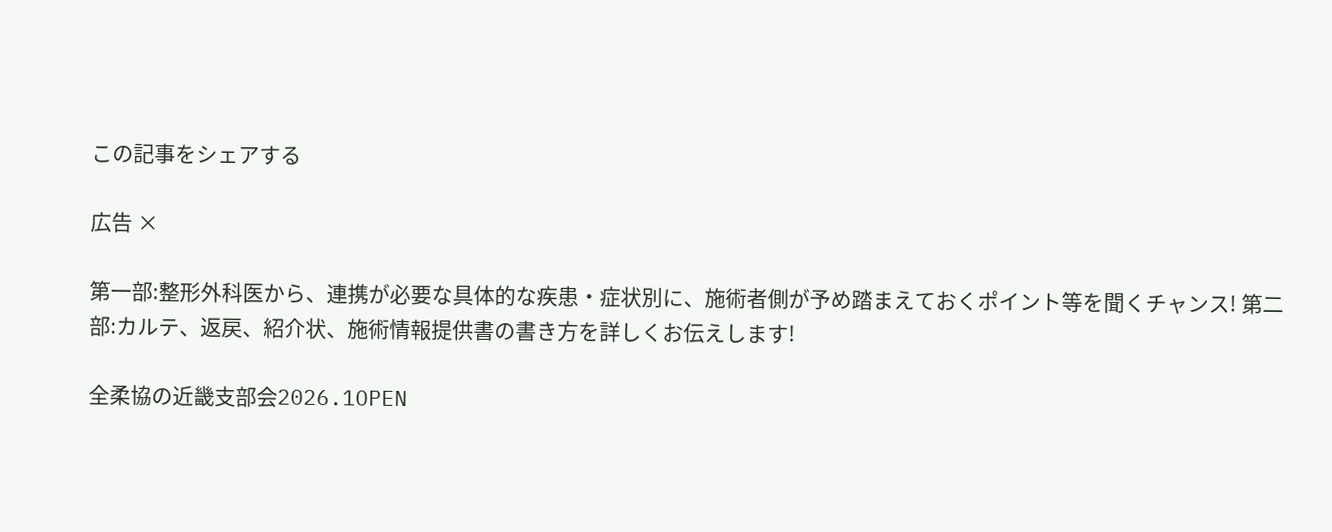この記事をシェアする

広告 ×

第一部:整形外科医から、連携が必要な具体的な疾患・症状別に、施術者側が予め踏まえておくポイント等を聞くチャンス! 第二部:カルテ、返戻、紹介状、施術情報提供書の書き方を詳しくお伝えします!

全柔協の近畿支部会2026.1OPEN